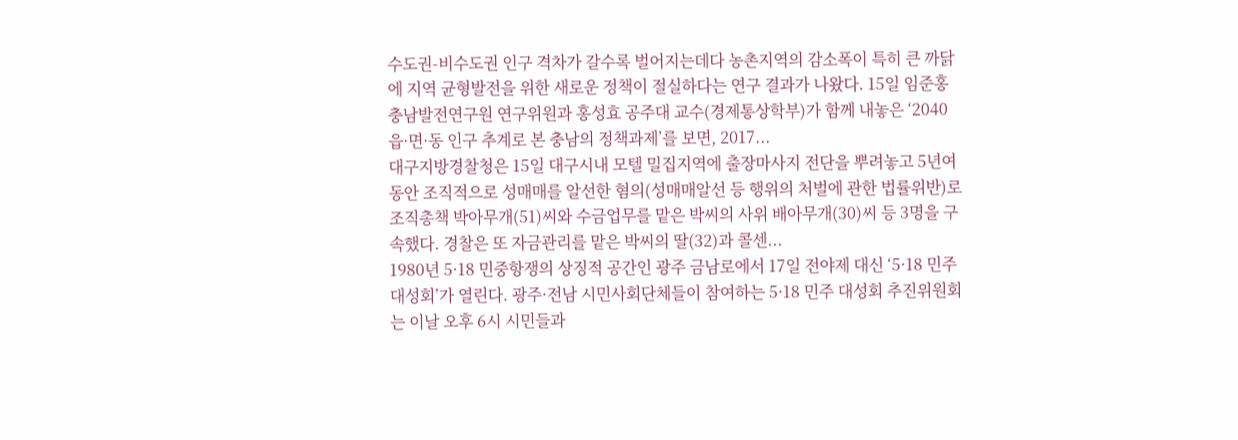수도권-비수도권 인구 격차가 갈수록 벌어지는데다 농촌지역의 감소폭이 특히 큰 까닭에 지역 균형발전을 위한 새로운 정책이 절실하다는 연구 결과가 나왔다. 15일 임준홍 충남발전연구원 연구위원과 홍성효 공주대 교수(경제통상학부)가 함께 내놓은 ‘2040 읍·면·동 인구 추계로 본 충남의 정책과제’를 보면, 2017...
대구지방경찰청은 15일 대구시내 모텔 밀집지역에 출장마사지 전단을 뿌려놓고 5년여 동안 조직적으로 성매매를 알선한 혐의(성매매알선 등 행위의 처벌에 관한 법률위반)로 조직총책 박아무개(51)씨와 수금업무를 맡은 박씨의 사위 배아무개(30)씨 등 3명을 구속했다. 경찰은 또 자금관리를 맡은 박씨의 딸(32)과 콜센...
1980년 5·18 민중항쟁의 상징적 공간인 광주 금남로에서 17일 전야제 대신 ‘5·18 민주 대성회’가 열린다. 광주·전남 시민사회단체들이 참여하는 5·18 민주 대성회 추진위원회는 이날 오후 6시 시민들과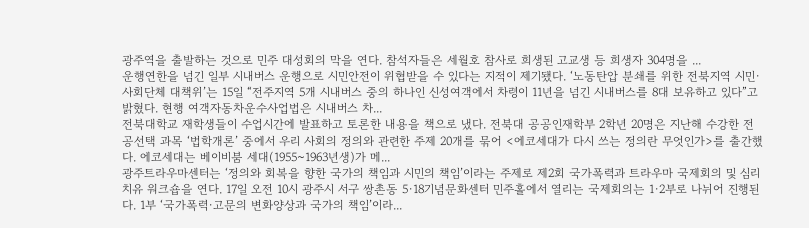광주역을 출발하는 것으로 민주 대성회의 막을 연다. 참석자들은 세월호 참사로 희생된 고교생 등 희생자 304명을 ...
운행연한을 넘긴 일부 시내버스 운행으로 시민안전이 위협받을 수 있다는 지적이 제기됐다. ‘노동탄압 분쇄를 위한 전북지역 시민·사회단체 대책위’는 15일 “전주지역 5개 시내버스 중의 하나인 신성여객에서 차령이 11년을 넘긴 시내버스를 8대 보유하고 있다”고 밝혔다. 현행 여객자동차운수사업법은 시내버스 차...
전북대학교 재학생들이 수업시간에 발표하고 토론한 내용을 책으로 냈다. 전북대 공공인재학부 2학년 20명은 지난해 수강한 전공선택 과목 ‘법학개론’ 중에서 우리 사회의 정의와 관련한 주제 20개를 묶어 <에코세대가 다시 쓰는 정의란 무엇인가>를 출간했다. 에코세대는 베이비붐 세대(1955~1963년생)가 메...
광주트라우마센터는 ‘정의와 회복을 향한 국가의 책임과 시민의 책임’이라는 주제로 제2회 국가폭력과 트라우마 국제회의 및 심리치유 워크숍을 연다. 17일 오전 10시 광주시 서구 쌍촌동 5·18기념문화센터 민주홀에서 열리는 국제회의는 1·2부로 나뉘어 진행된다. 1부 ‘국가폭력·고문의 변화양상과 국가의 책임’이라...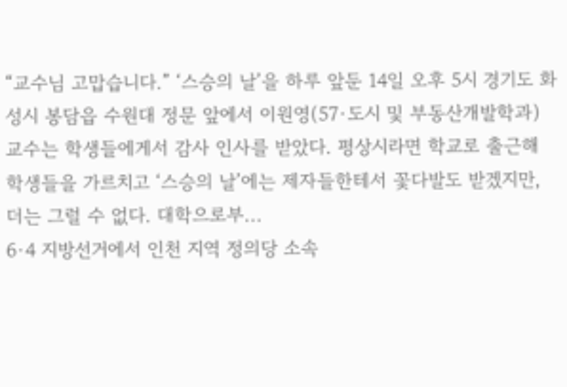“교수님 고맙습니다.” ‘스승의 날’을 하루 앞둔 14일 오후 5시 경기도 화성시 봉담읍 수원대 정문 앞에서 이원영(57·도시 및 부동산개발학과) 교수는 학생들에게서 감사 인사를 받았다. 평상시라면 학교로 출근해 학생들을 가르치고 ‘스승의 날’에는 제자들한테서 꽃다발도 받겠지만, 더는 그럴 수 없다. 대학으로부...
6·4 지방선거에서 인천 지역 정의당 소속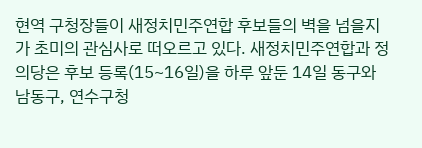현역 구청장들이 새정치민주연합 후보들의 벽을 넘을지가 초미의 관심사로 떠오르고 있다. 새정치민주연합과 정의당은 후보 등록(15~16일)을 하루 앞둔 14일 동구와 남동구, 연수구청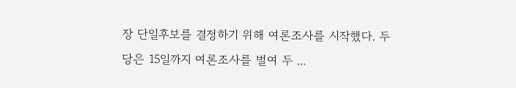장 단일후보를 결정하기 위해 여론조사를 시작했다. 두 당은 15일까지 여론조사를 벌여 두 ...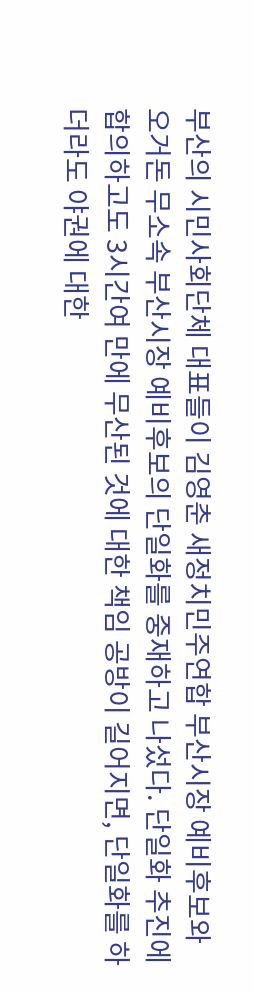부산의 시민사회단체 대표들이 김영춘 새정치민주연합 부산시장 예비후보와 오거돈 무소속 부산시장 예비후보의 단일화를 중재하고 나섰다. 단일화 추진에 합의하고도 3시간여 만에 무산된 것에 대한 책임 공방이 길어지면, 단일화를 하더라도 야권에 대한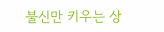불신만 키우는 상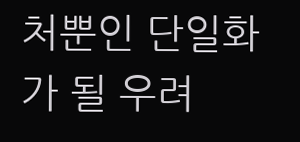처뿐인 단일화가 될 우려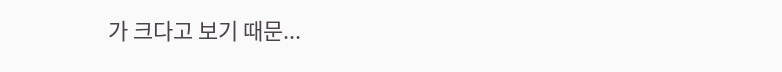가 크다고 보기 때문...